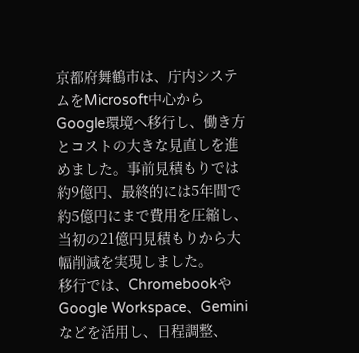京都府舞鶴市は、庁内システムをMicrosoft中心からGoogle環境へ移行し、働き方とコストの大きな見直しを進めました。事前見積もりでは約9億円、最終的には5年間で約5億円にまで費用を圧縮し、当初の21億円見積もりから大幅削減を実現しました。
移行では、ChromebookやGoogle Workspace、Geminiなどを活用し、日程調整、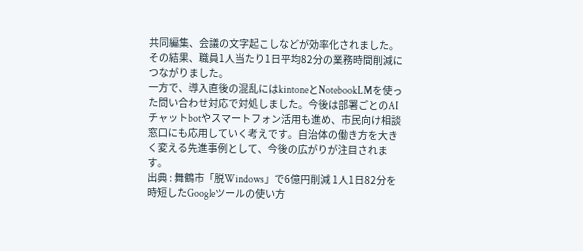共同編集、会議の文字起こしなどが効率化されました。その結果、職員1人当たり1日平均82分の業務時間削減につながりました。
一方で、導入直後の混乱にはkintoneとNotebookLMを使った問い合わせ対応で対処しました。今後は部署ごとのAIチャットbotやスマートフォン活用も進め、市民向け相談窓口にも応用していく考えです。自治体の働き方を大きく変える先進事例として、今後の広がりが注目されます。
出典 : 舞鶴市「脱Windows」で6億円削減 1人1日82分を時短したGoogleツールの使い方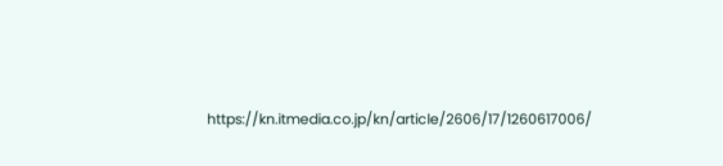https://kn.itmedia.co.jp/kn/article/2606/17/1260617006/